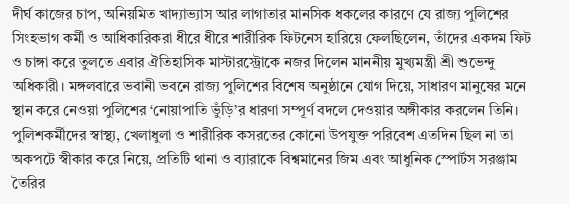দীর্ঘ কাজের চাপ, অনিয়মিত খাদ্যাভ্যাস আর লাগাতার মানসিক ধকলের কারণে যে রাজ্য পুলিশের সিংহভাগ কর্মী ও আধিকারিকরা ধীরে ধীরে শারীরিক ফিটনেস হারিয়ে ফেলছিলেন, তাঁদের একদম ফিট ও চাঙ্গা করে তুলতে এবার ঐতিহাসিক মাস্টারস্ট্রোকে নজর দিলেন মাননীয় মুখ্যমন্ত্রী শ্রী শুভেন্দু অধিকারী। মঙ্গলবারে ভবানী ভবনে রাজ্য পুলিশের বিশেষ অনুষ্ঠানে যোগ দিয়ে, সাধারণ মানুষের মনে স্থান করে নেওয়া পুলিশের ‘নোয়াপাতি ভুঁড়ি’র ধারণা সম্পূর্ণ বদলে দেওয়ার অঙ্গীকার করলেন তিনি। পুলিশকর্মীদের স্বাস্থ্য, খেলাধুলা ও শারীরিক কসরতের কোনো উপযুক্ত পরিবেশ এতদিন ছিল না তা অকপটে স্বীকার করে নিয়ে, প্রতিটি থানা ও ব্যারাকে বিশ্বমানের জিম এবং আধুনিক স্পোর্টস সরঞ্জাম তৈরির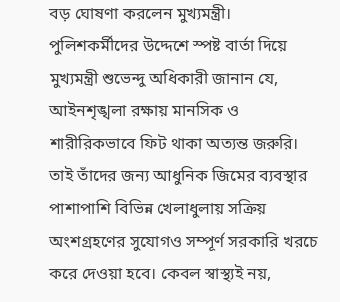বড় ঘোষণা করলেন মুখ্যমন্ত্রী।
পুলিশকর্মীদের উদ্দেশে স্পষ্ট বার্তা দিয়ে মুখ্যমন্ত্রী শুভেন্দু অধিকারী জানান যে, আইনশৃঙ্খলা রক্ষায় মানসিক ও শারীরিকভাবে ফিট থাকা অত্যন্ত জরুরি। তাই তাঁদের জন্য আধুনিক জিমের ব্যবস্থার পাশাপাশি বিভিন্ন খেলাধুলায় সক্রিয় অংশগ্রহণের সুযোগও সম্পূর্ণ সরকারি খরচে করে দেওয়া হবে। কেবল স্বাস্থ্যই নয়,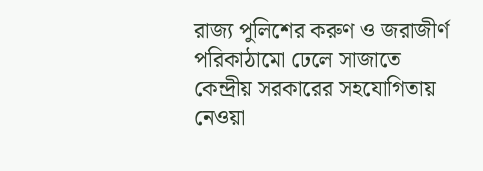রাজ্য পুলিশের করুণ ও জরাজীর্ণ পরিকাঠামো ঢেলে সাজাতে কেন্দ্রীয় সরকারের সহযোগিতায় নেওয়া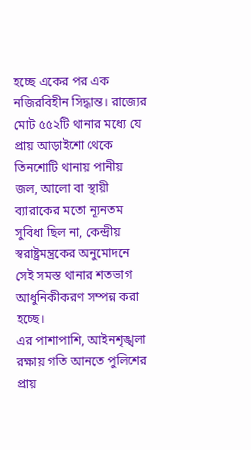হচ্ছে একের পর এক নজিরবিহীন সিদ্ধান্ত। রাজ্যের মোট ৫৫২টি থানার মধ্যে যে প্রায় আড়াইশো থেকে তিনশোটি থানায় পানীয় জল, আলো বা স্থায়ী ব্যারাকের মতো ন্যূনতম সুবিধা ছিল না, কেন্দ্রীয় স্বরাষ্ট্রমন্ত্রকের অনুমোদনে সেই সমস্ত থানার শতভাগ আধুনিকীকরণ সম্পন্ন করা হচ্ছে।
এর পাশাপাশি, আইনশৃঙ্খলা রক্ষায় গতি আনতে পুলিশের প্রায়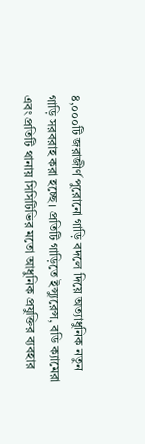৪,০০০টি জরাজীর্ণ পুরোনো গাড়ি বদলে দিয়ে অত্যাধুনিক নতুন গাড়ি সরবরাহ করা হচ্ছে। প্রতিটি গাড়িতে ইন্স্যুরেন্স, বডি ক্যামেরা এবং প্রতিটি থানায় সিসিটিভির মতো আধুনিক প্রযুক্তির ব্যবহার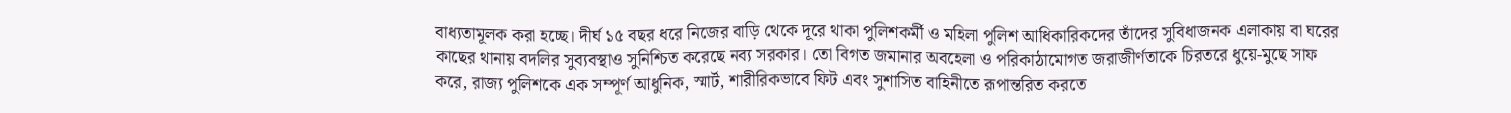বাধ্যতামূলক করা হচ্ছে। দীর্ঘ ১৫ বছর ধরে নিজের বাড়ি থেকে দূরে থাকা পুলিশকর্মী ও মহিলা পুলিশ আধিকারিকদের তাঁদের সুবিধাজনক এলাকায় বা ঘরের কাছের থানায় বদলির সুব্যবস্থাও সুনিশ্চিত করেছে নব্য সরকার। তো বিগত জমানার অবহেলা ও পরিকাঠামোগত জরাজীর্ণতাকে চিরতরে ধুয়ে-মুছে সাফ করে, রাজ্য পুলিশকে এক সম্পূর্ণ আধুনিক, স্মার্ট, শারীরিকভাবে ফিট এবং সুশাসিত বাহিনীতে রূপান্তরিত করতে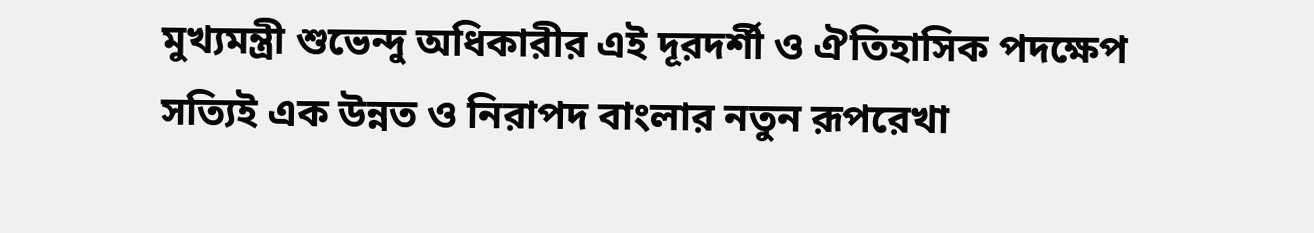মুখ্যমন্ত্রী শুভেন্দু অধিকারীর এই দূরদর্শী ও ঐতিহাসিক পদক্ষেপ সত্যিই এক উন্নত ও নিরাপদ বাংলার নতুন রূপরেখা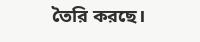তৈরি করছে।